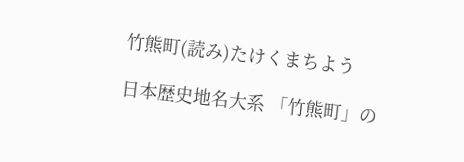竹熊町(読み)たけくまちよう

日本歴史地名大系 「竹熊町」の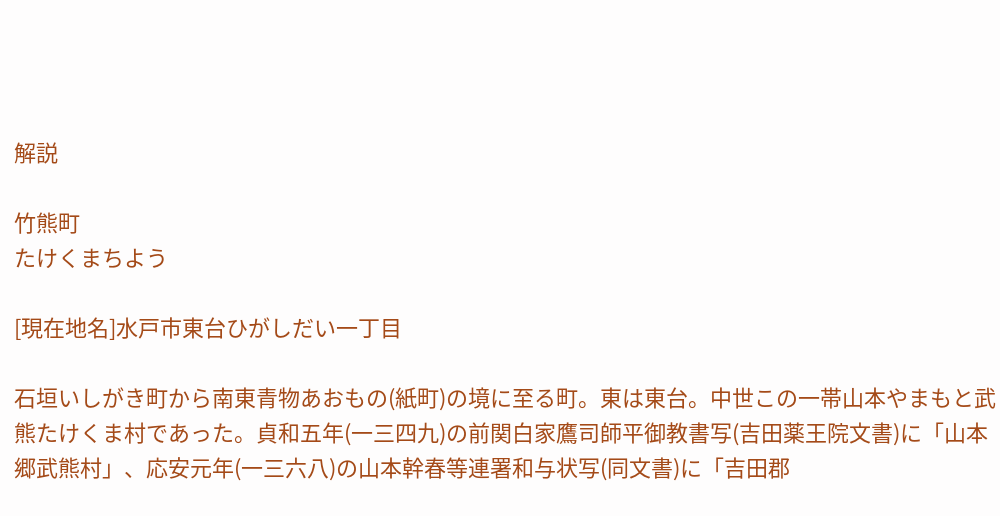解説

竹熊町
たけくまちよう

[現在地名]水戸市東台ひがしだい一丁目

石垣いしがき町から南東青物あおもの(紙町)の境に至る町。東は東台。中世この一帯山本やまもと武熊たけくま村であった。貞和五年(一三四九)の前関白家鷹司師平御教書写(吉田薬王院文書)に「山本郷武熊村」、応安元年(一三六八)の山本幹春等連署和与状写(同文書)に「吉田郡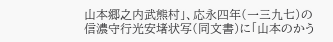山本郷之内武熊村」、応永四年(一三九七)の信濃守行光安堵状写(同文書)に「山本のかう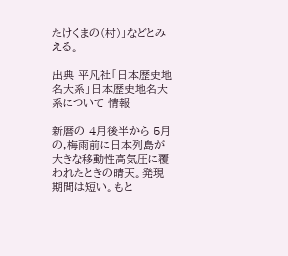たけくまの(村)」などとみえる。

出典 平凡社「日本歴史地名大系」日本歴史地名大系について 情報

新暦の 4月後半から 5月の,梅雨前に日本列島が大きな移動性高気圧に覆われたときの晴天。発現期間は短い。もと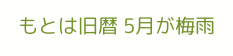もとは旧暦 5月が梅雨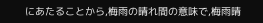にあたることから,梅雨の晴れ間の意味で,梅雨晴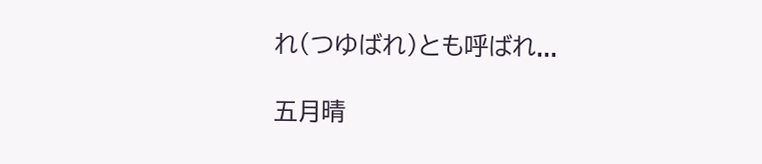れ(つゆばれ)とも呼ばれ...

五月晴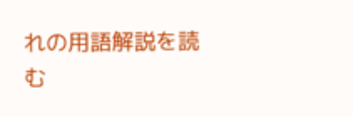れの用語解説を読む